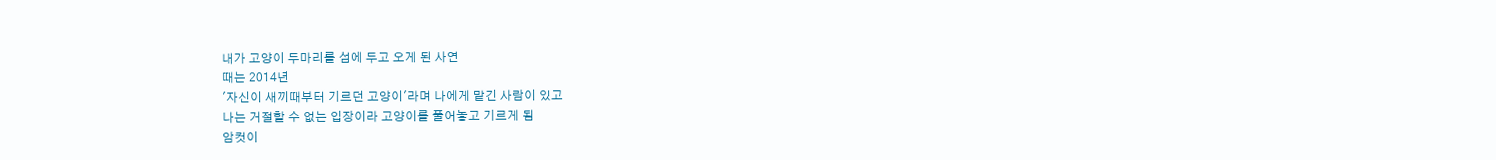내가 고양이 두마리를 섬에 두고 오게 된 사연
때는 2014년
'자신이 새끼때부터 기르던 고양이'라며 나에게 맡긴 사람이 있고
나는 거절할 수 없는 입장이라 고양이를 풀어놓고 기르게 됨
암컷이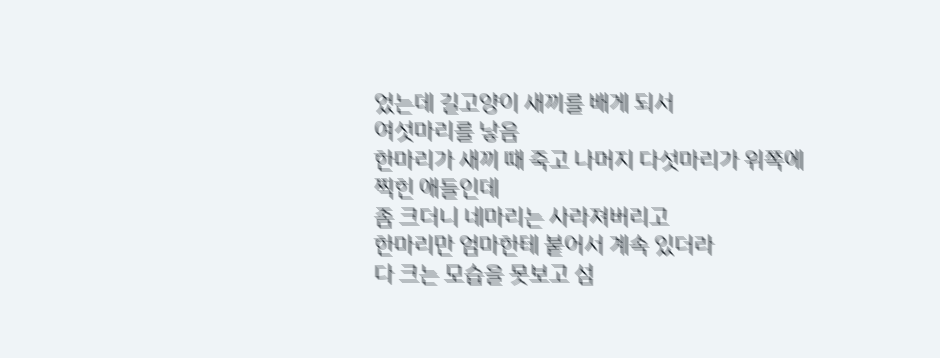었는데 길고양이 새끼를 배게 되서
여섯마리를 낳음
한마리가 새끼 때 죽고 나머지 다섯마리가 위쪽에 찍힌 애들인데
좀 크더니 네마리는 사라져버리고
한마리만 엄마한테 붙어서 계속 있더라
다 크는 모습을 못보고 섬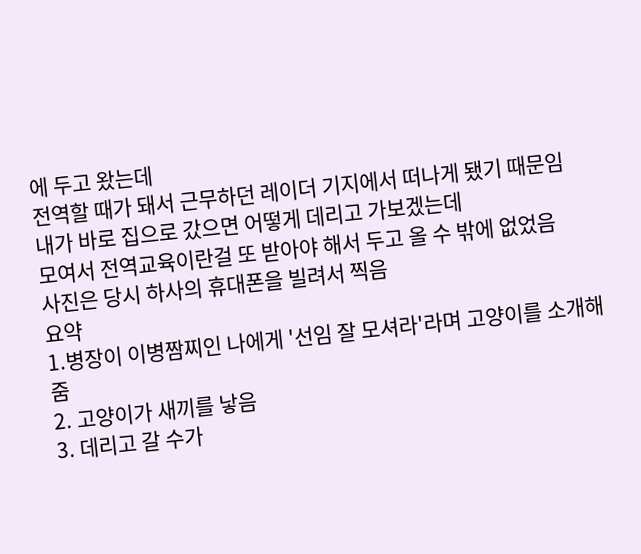에 두고 왔는데
전역할 때가 돼서 근무하던 레이더 기지에서 떠나게 됐기 때문임
내가 바로 집으로 갔으면 어떻게 데리고 가보겠는데
모여서 전역교육이란걸 또 받아야 해서 두고 올 수 밖에 없었음
사진은 당시 하사의 휴대폰을 빌려서 찍음
요약
1.병장이 이병짬찌인 나에게 '선임 잘 모셔라'라며 고양이를 소개해줌
2. 고양이가 새끼를 낳음
3. 데리고 갈 수가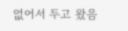없어서 두고 왔음